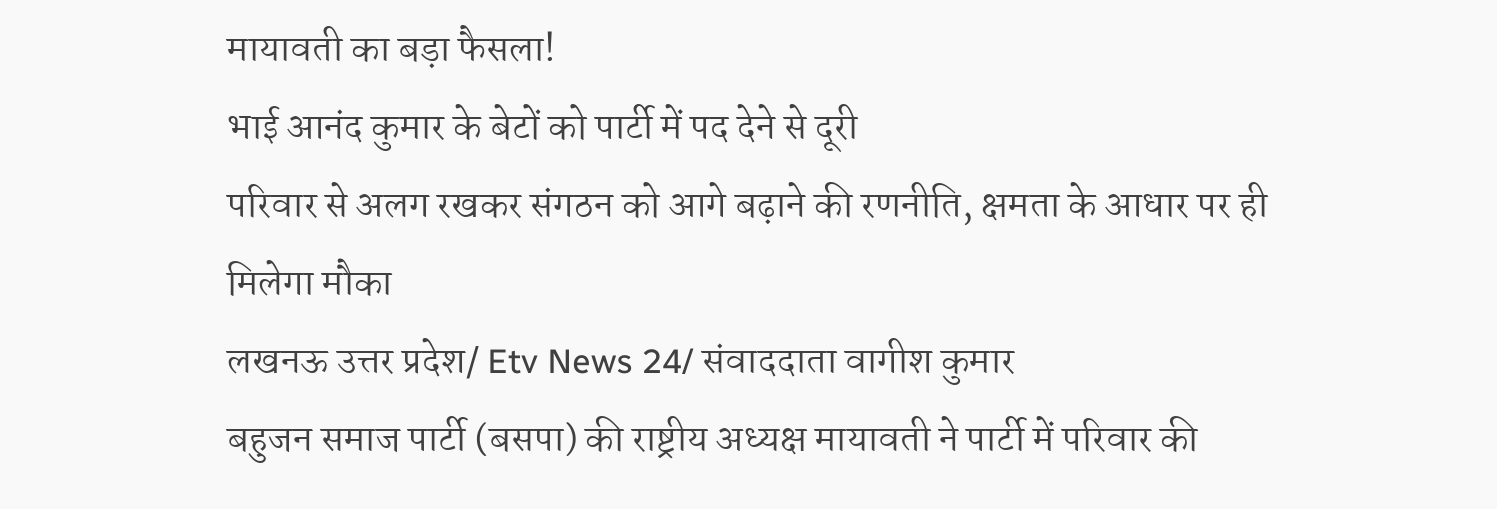मायावती का बड़ा फैसला!
भाई आनंद कुमार के बेटों को पार्टी में पद देने से दूरी
परिवार से अलग रखकर संगठन को आगे बढ़ाने की रणनीति, क्षमता के आधार पर ही मिलेगा मौका
लखनऊ उत्तर प्रदेश/ Etv News 24/ संवाददाता वागीश कुमार
बहुजन समाज पार्टी (बसपा) की राष्ट्रीय अध्यक्ष मायावती ने पार्टी में परिवार की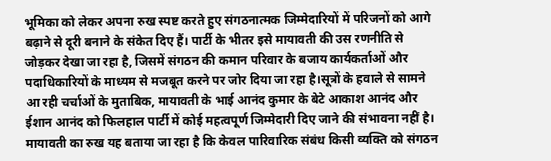भूमिका को लेकर अपना रुख स्पष्ट करते हुए संगठनात्मक जिम्मेदारियों में परिजनों को आगे बढ़ाने से दूरी बनाने के संकेत दिए हैं। पार्टी के भीतर इसे मायावती की उस रणनीति से जोड़कर देखा जा रहा है, जिसमें संगठन की कमान परिवार के बजाय कार्यकर्ताओं और पदाधिकारियों के माध्यम से मजबूत करने पर जोर दिया जा रहा है।सूत्रों के हवाले से सामने आ रही चर्चाओं के मुताबिक, मायावती के भाई आनंद कुमार के बेटे आकाश आनंद और ईशान आनंद को फिलहाल पार्टी में कोई महत्वपूर्ण जिम्मेदारी दिए जाने की संभावना नहीं है। मायावती का रुख यह बताया जा रहा है कि केवल पारिवारिक संबंध किसी व्यक्ति को संगठन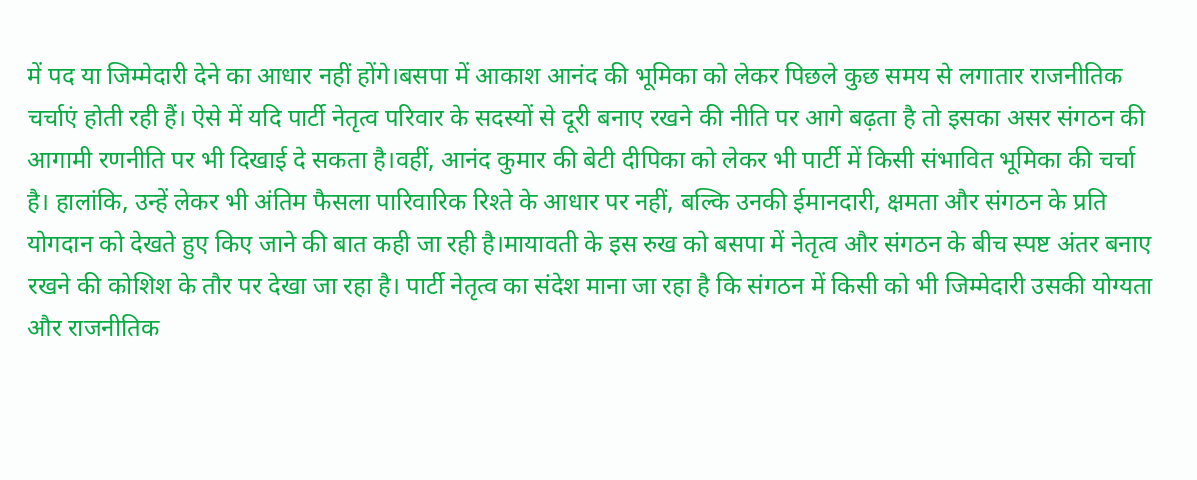में पद या जिम्मेदारी देने का आधार नहीं होंगे।बसपा में आकाश आनंद की भूमिका को लेकर पिछले कुछ समय से लगातार राजनीतिक चर्चाएं होती रही हैं। ऐसे में यदि पार्टी नेतृत्व परिवार के सदस्यों से दूरी बनाए रखने की नीति पर आगे बढ़ता है तो इसका असर संगठन की आगामी रणनीति पर भी दिखाई दे सकता है।वहीं, आनंद कुमार की बेटी दीपिका को लेकर भी पार्टी में किसी संभावित भूमिका की चर्चा है। हालांकि, उन्हें लेकर भी अंतिम फैसला पारिवारिक रिश्ते के आधार पर नहीं, बल्कि उनकी ईमानदारी, क्षमता और संगठन के प्रति योगदान को देखते हुए किए जाने की बात कही जा रही है।मायावती के इस रुख को बसपा में नेतृत्व और संगठन के बीच स्पष्ट अंतर बनाए रखने की कोशिश के तौर पर देखा जा रहा है। पार्टी नेतृत्व का संदेश माना जा रहा है कि संगठन में किसी को भी जिम्मेदारी उसकी योग्यता और राजनीतिक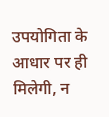उपयोगिता के आधार पर ही मिलेगी, न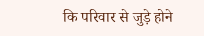कि परिवार से जुड़े होने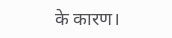के कारण।